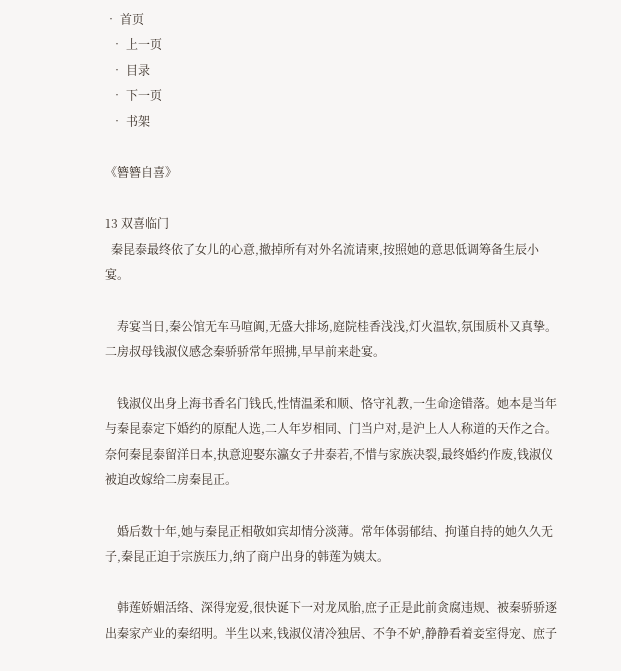• 首页
  • 上一页
  • 目录
  • 下一页
  • 书架

《簪簪自喜》

13 双喜临门
  秦昆泰最终依了女儿的心意,撤掉所有对外名流请柬,按照她的意思低调筹备生辰小宴。

    寿宴当日,秦公馆无车马喧阗,无盛大排场,庭院桂香浅浅,灯火温软,氛围质朴又真挚。二房叔母钱淑仪感念秦骄骄常年照拂,早早前来赴宴。

    钱淑仪出身上海书香名门钱氏,性情温柔和顺、恪守礼教,一生命途错落。她本是当年与秦昆泰定下婚约的原配人选,二人年岁相同、门当户对,是沪上人人称道的天作之合。奈何秦昆泰留洋日本,执意迎娶东瀛女子井泰若,不惜与家族决裂,最终婚约作废,钱淑仪被迫改嫁给二房秦昆正。

    婚后数十年,她与秦昆正相敬如宾却情分淡薄。常年体弱郁结、拘谨自持的她久久无子,秦昆正迫于宗族压力,纳了商户出身的韩莲为姨太。

    韩莲娇媚活络、深得宠爱,很快诞下一对龙凤胎,庶子正是此前贪腐违规、被秦骄骄逐出秦家产业的秦绍明。半生以来,钱淑仪清冷独居、不争不妒,静静看着妾室得宠、庶子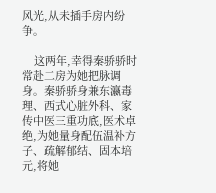风光,从未插手房内纷争。

    这两年,幸得秦骄骄时常赴二房为她把脉调身。秦骄骄身兼东瀛毒理、西式心脏外科、家传中医三重功底,医术卓绝,为她量身配伍温补方子、疏解郁结、固本培元,将她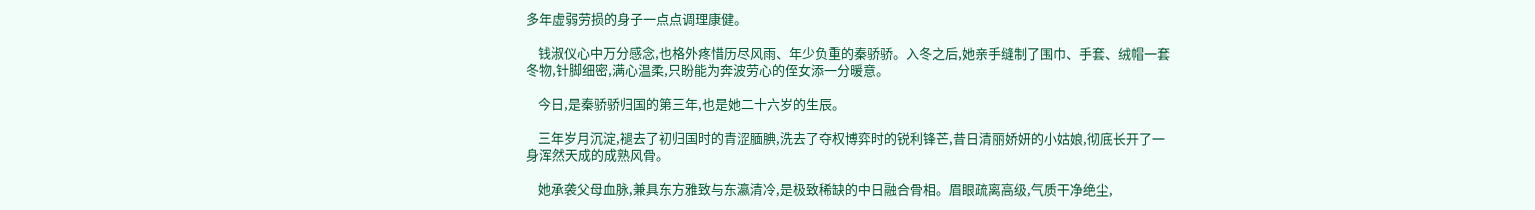多年虚弱劳损的身子一点点调理康健。

    钱淑仪心中万分感念,也格外疼惜历尽风雨、年少负重的秦骄骄。入冬之后,她亲手缝制了围巾、手套、绒帽一套冬物,针脚细密,满心温柔,只盼能为奔波劳心的侄女添一分暖意。

    今日,是秦骄骄归国的第三年,也是她二十六岁的生辰。

    三年岁月沉淀,褪去了初归国时的青涩腼腆,洗去了夺权博弈时的锐利锋芒,昔日清丽娇妍的小姑娘,彻底长开了一身浑然天成的成熟风骨。

    她承袭父母血脉,兼具东方雅致与东瀛清冷,是极致稀缺的中日融合骨相。眉眼疏离高级,气质干净绝尘,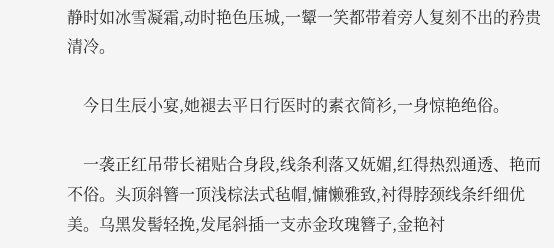静时如冰雪凝霜,动时艳色压城,一颦一笑都带着旁人复刻不出的矜贵清冷。

    今日生辰小宴,她褪去平日行医时的素衣简衫,一身惊艳绝俗。

    一袭正红吊带长裙贴合身段,线条利落又妩媚,红得热烈通透、艳而不俗。头顶斜簪一顶浅棕法式毡帽,慵懒雅致,衬得脖颈线条纤细优美。乌黑发髻轻挽,发尾斜插一支赤金玫瑰簪子,金艳衬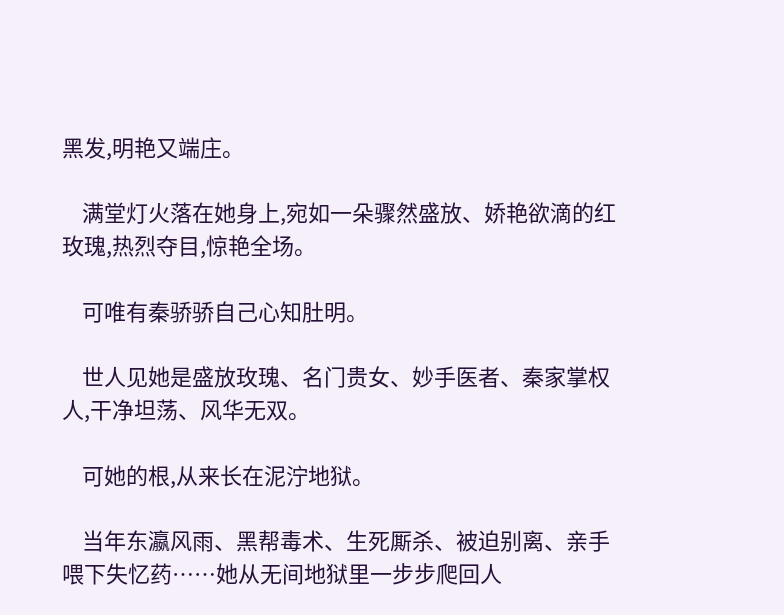黑发,明艳又端庄。

    满堂灯火落在她身上,宛如一朵骤然盛放、娇艳欲滴的红玫瑰,热烈夺目,惊艳全场。

    可唯有秦骄骄自己心知肚明。

    世人见她是盛放玫瑰、名门贵女、妙手医者、秦家掌权人,干净坦荡、风华无双。

    可她的根,从来长在泥泞地狱。

    当年东瀛风雨、黑帮毒术、生死厮杀、被迫别离、亲手喂下失忆药……她从无间地狱里一步步爬回人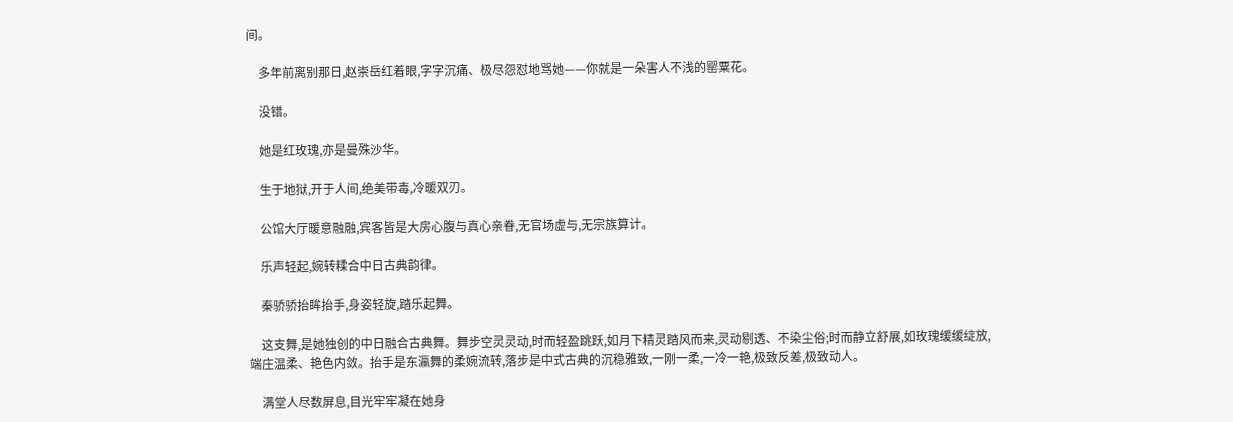间。

    多年前离别那日,赵崇岳红着眼,字字沉痛、极尽怨怼地骂她——你就是一朵害人不浅的罂粟花。

    没错。

    她是红玫瑰,亦是曼殊沙华。

    生于地狱,开于人间,绝美带毒,冷暖双刃。

    公馆大厅暖意融融,宾客皆是大房心腹与真心亲眷,无官场虚与,无宗族算计。

    乐声轻起,婉转糅合中日古典韵律。

    秦骄骄抬眸抬手,身姿轻旋,踏乐起舞。

    这支舞,是她独创的中日融合古典舞。舞步空灵灵动,时而轻盈跳跃,如月下精灵踏风而来,灵动剔透、不染尘俗;时而静立舒展,如玫瑰缓缓绽放,端庄温柔、艳色内敛。抬手是东瀛舞的柔婉流转,落步是中式古典的沉稳雅致,一刚一柔,一冷一艳,极致反差,极致动人。

    满堂人尽数屏息,目光牢牢凝在她身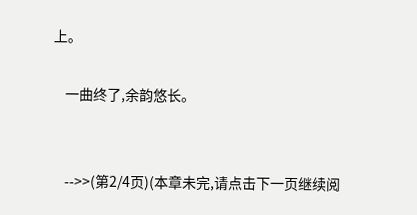上。

    一曲终了,余韵悠长。


    -->>(第2/4页)(本章未完,请点击下一页继续阅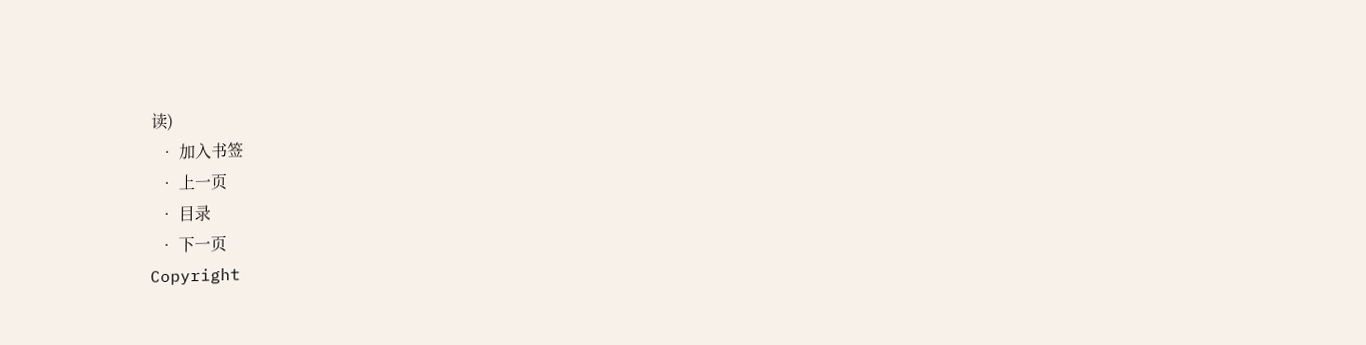读)
  • 加入书签
  • 上一页
  • 目录
  • 下一页
Copyright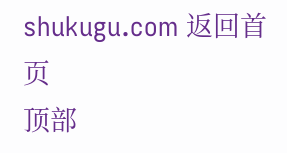shukugu.com 返回首页
顶部